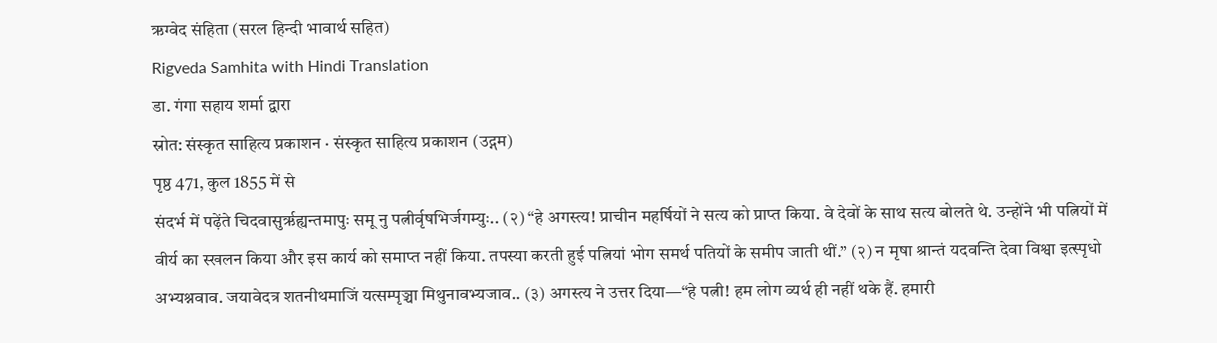ऋग्वेद संहिता (सरल हिन्दी भावार्थ सहित)
Rigveda Samhita with Hindi Translation
डा. गंगा सहाय शर्मा द्वारा
स्रोत: संस्कृत साहित्य प्रकाशन · संस्कृत साहित्य प्रकाशन (उद्गम)
पृष्ठ 471, कुल 1855 में से
संदर्भ में पढ़ेंते चिदवासुर्ऋह्यन्तमापुः समू नु पत्नीर्वृषभिर्जगम्युः.. (२) “हे अगस्त्य! प्राचीन महर्षियों ने सत्य को प्राप्त किया. वे देवों के साथ सत्य बोलते थे. उन्होंने भी पत्नियों में वीर्य का स्खलन किया और इस कार्य को समाप्त नहीं किया. तपस्या करती हुई पत्नियां भोग समर्थ पतियों के समीप जाती थीं.” (२) न मृषा श्रान्तं यदवन्ति देवा विश्वा इत्स्पृधो अभ्यश्नवाव. जयावेदत्र शतनीथमाजिं यत्सम्पृञ्चा मिथुनावभ्यजाव.. (३) अगस्त्य ने उत्तर दिया—“हे पत्नी! हम लोग व्यर्थ ही नहीं थके हैं. हमारी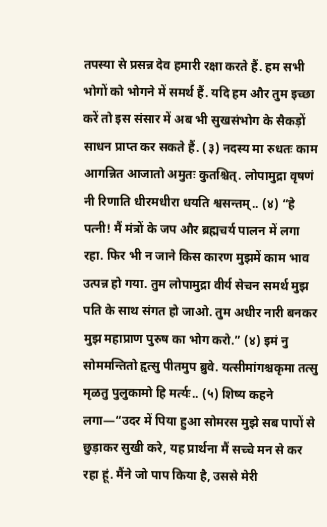तपस्या से प्रसन्न देव हमारी रक्षा करते हैं. हम सभी भोगों को भोगने में समर्थ हैं. यदि हम और तुम इच्छा करें तो इस संसार में अब भी सुखसंभोग के सैकड़ों साधन प्राप्त कर सकते हैं. (३) नदस्य मा रुधतः काम आगन्नित आजातो अमुतः कुतश्चित्. लोपामुद्रा वृषणं नी रिणाति धीरमधीरा धयति श्वसन्तम्.. (४) “हे पत्नी! मैं मंत्रों के जप और ब्रह्मचर्य पालन में लगा रहा. फिर भी न जाने किस कारण मुझमें काम भाव उत्पन्न हो गया. तुम लोपामुद्रा वीर्य सेचन समर्थ मुझ पति के साथ संगत हो जाओ. तुम अधीर नारी बनकर मुझ महाप्राण पुरुष का भोग करो.” (४) इमं नु सोममन्तितो हृत्सु पीतमुप ब्रुवे. यत्सीमांगश्चकृमा तत्सु मृळतु पुलुकामो हि मर्त्यः.. (५) शिष्य कहने लगा—“उदर में पिया हुआ सोमरस मुझे सब पापों से छुड़ाकर सुखी करे, यह प्रार्थना मैं सच्चे मन से कर रहा हूं. मैंने जो पाप किया है, उससे मेरी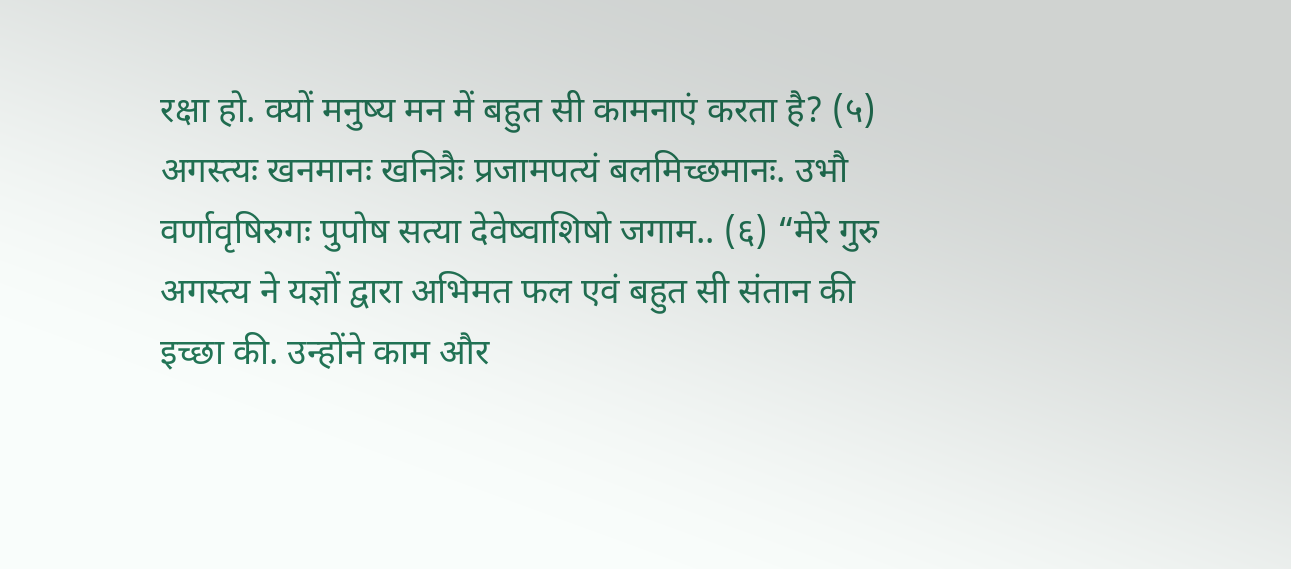रक्षा हो. क्यों मनुष्य मन में बहुत सी कामनाएं करता है? (५) अगस्त्यः खनमानः खनित्रैः प्रजामपत्यं बलमिच्छमानः. उभौ वर्णावृषिरुगः पुपोष सत्या देवेष्वाशिषो जगाम.. (६) “मेरे गुरु अगस्त्य ने यज्ञों द्वारा अभिमत फल एवं बहुत सी संतान की इच्छा की. उन्होंने काम और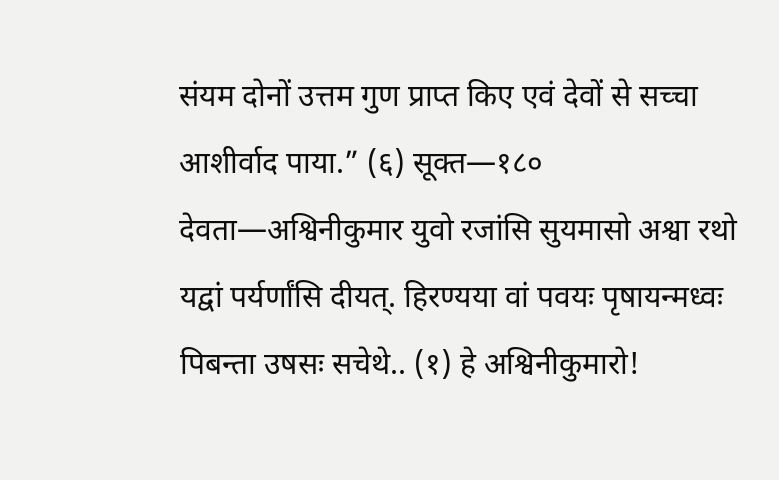संयम दोनों उत्तम गुण प्राप्त किए एवं देवों से सच्चा आशीर्वाद पाया.” (६) सूक्त—१८० देवता—अश्विनीकुमार युवो रजांसि सुयमासो अश्वा रथो यद्वां पर्यर्णांसि दीयत्. हिरण्यया वां पवयः पृषायन्मध्वः पिबन्ता उषसः सचेथे.. (१) हे अश्विनीकुमारो!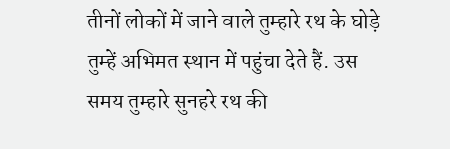तीनों लोकों में जाने वाले तुम्हारे रथ के घोड़े तुम्हें अभिमत स्थान में पहुंचा देते हैं. उस समय तुम्हारे सुनहरे रथ की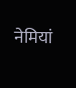नेमियां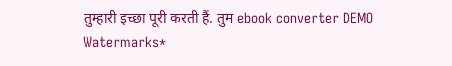तुम्हारी इच्छा पूरी करती हैं. तुम ebook converter DEMO Watermarks*